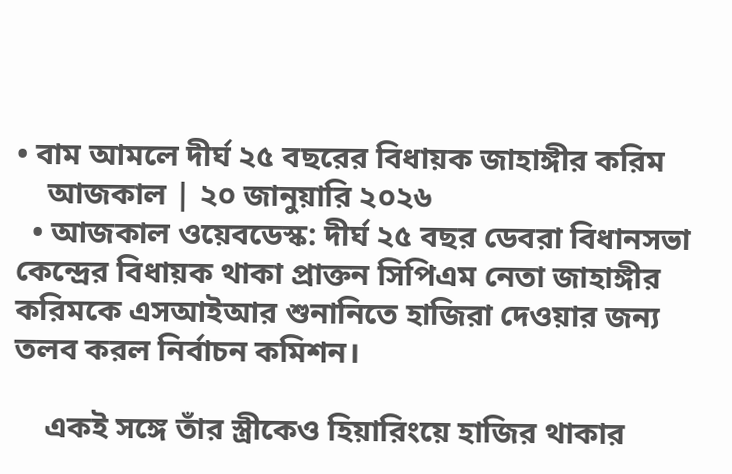• বাম আমলে দীর্ঘ ২৫ বছরের বিধায়ক জাহাঙ্গীর করিম
    আজকাল | ২০ জানুয়ারি ২০২৬
  • আজকাল ওয়েবডেস্ক: দীর্ঘ ২৫ বছর ডেবরা বিধানসভা কেন্দ্রের বিধায়ক থাকা প্রাক্তন সিপিএম নেতা জাহাঙ্গীর করিমকে এসআইআর শুনানিতে হাজিরা দেওয়ার জন্য তলব করল নির্বাচন কমিশন।

    একই সঙ্গে তাঁর স্ত্রীকেও হিয়ারিংয়ে হাজির থাকার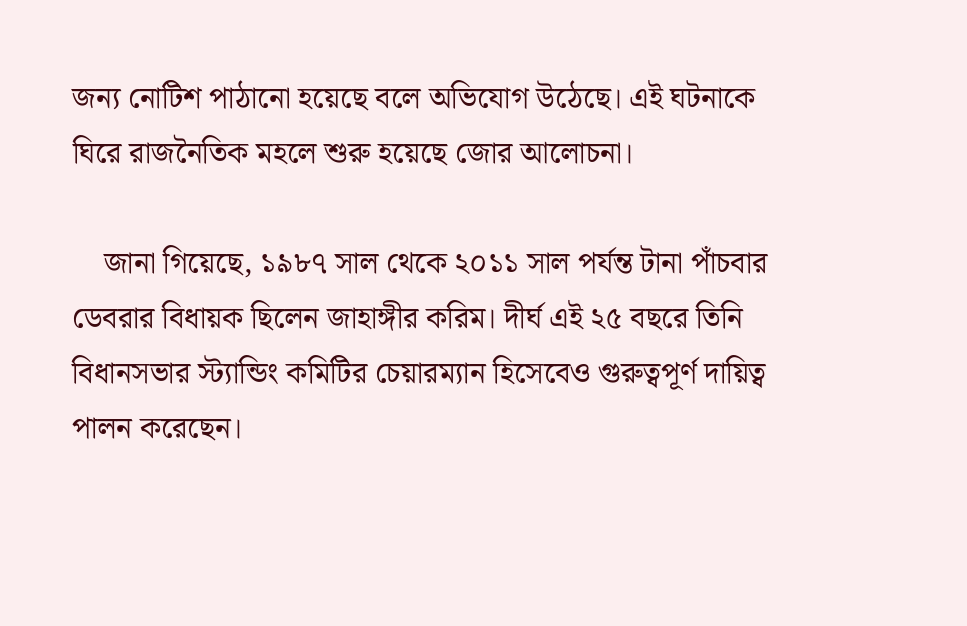জন্য নোটিশ পাঠানো হয়েছে বলে অভিযোগ উঠেছে। এই ঘটনাকে ঘিরে রাজনৈতিক মহলে শুরু হয়েছে জোর আলোচনা।

    জানা গিয়েছে, ১৯৮৭ সাল থেকে ২০১১ সাল পর্যন্ত টানা পাঁচবার ডেবরার বিধায়ক ছিলেন জাহাঙ্গীর করিম। দীর্ঘ এই ২৫ বছরে তিনি বিধানসভার স্ট্যান্ডিং কমিটির চেয়ারম্যান হিসেবেও গুরুত্বপূর্ণ দায়িত্ব পালন করেছেন।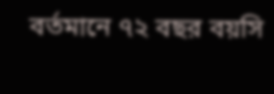বর্তমানে ৭২ বছর বয়সি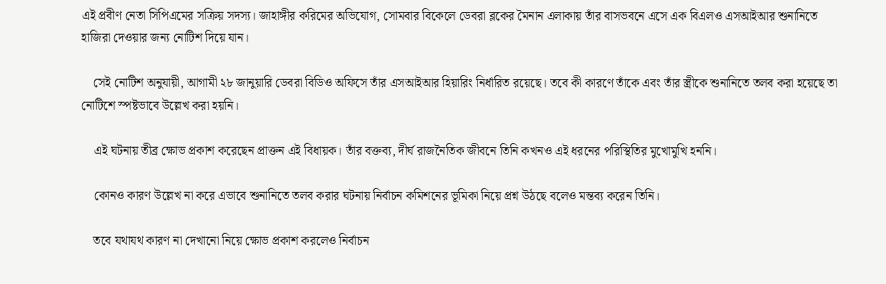এই প্রবীণ নেতা সিপিএমের সক্রিয় সদস্য। জাহাঙ্গীর করিমের অভিযোগ, সোমবার বিকেলে ডেবরা ব্লকের মৈনান এলাকায় তাঁর বাসভবনে এসে এক বিএলও এসআইআর শুনানিতে হাজিরা দেওয়ার জন্য নোটিশ দিয়ে যান।

    সেই নোটিশ অনুযায়ী, আগামী ২৮ জানুয়ারি ডেবরা বিডিও অফিসে তাঁর এসআইআর হিয়ারিং নির্ধারিত রয়েছে। তবে কী কারণে তাঁকে এবং তাঁর স্ত্রীকে শুনানিতে তলব করা হয়েছে তা নোটিশে স্পষ্টভাবে উল্লেখ করা হয়নি।

    এই ঘটনায় তীব্র ক্ষোভ প্রকাশ করেছেন প্রাক্তন এই বিধায়ক। তাঁর বক্তব্য, দীর্ঘ রাজনৈতিক জীবনে তিনি কখনও এই ধরনের পরিস্থিতির মুখোমুখি হননি।

    কোনও কারণ উল্লেখ না করে এভাবে শুনানিতে তলব করার ঘটনায় নির্বাচন কমিশনের ভূমিকা নিয়ে প্রশ্ন উঠছে বলেও মন্তব্য করেন তিনি।

    তবে যথাযথ কারণ না দেখানো নিয়ে ক্ষোভ প্রকাশ করলেও নির্বাচন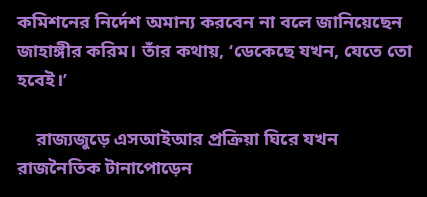কমিশনের নির্দেশ অমান্য করবেন না বলে জানিয়েছেন জাহাঙ্গীর করিম। তাঁর কথায়, ‘ডেকেছে যখন, যেতে তো হবেই।’

    রাজ্যজুড়ে এসআইআর প্রক্রিয়া ঘিরে যখন রাজনৈতিক টানাপোড়েন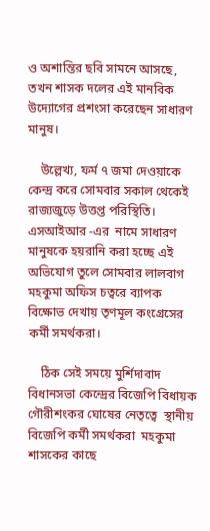ও অশান্তির ছবি সামনে আসছে, তখন শাসক দলের এই মানবিক উদ্যোগের প্রশংসা করেছেন সাধারণ মানুষ।

    উল্লেখ্য, ফর্ম ৭ জমা দেওয়াকে কেন্দ্র করে সোমবার সকাল থেকেই রাজ্যজুড়ে উত্তপ্ত পরিস্থিতি। এসআইআর -এর  নামে সাধারণ মানুষকে হয়রানি করা হচ্ছে এই অভিযোগ তুলে সোমবার লালবাগ মহকুমা অফিস চত্বরে ব্যাপক বিক্ষোভ দেখায় তৃণমূল কংগ্রেসের কর্মী সমর্থকরা।

    ঠিক সেই সময়ে মুর্শিদাবাদ বিধানসভা কেন্দ্রের বিজেপি বিধায়ক  গৌরীশংকর ঘোষের নেতৃত্বে  স্থানীয় বিজেপি কর্মী সমর্থকরা  মহকুমা শাসকের কাছে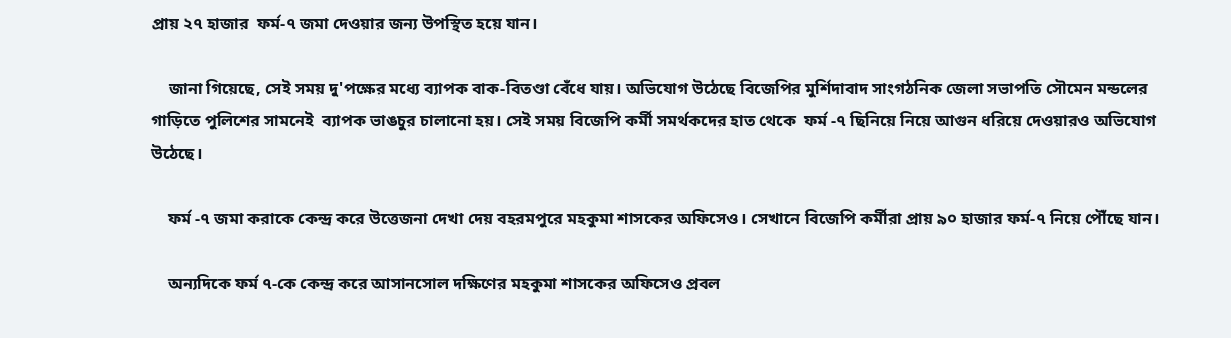প্রায় ২৭ হাজার  ফর্ম-৭ জমা দেওয়ার জন্য উপস্থিত হয়ে যান।

    জানা গিয়েছে, সেই সময় দু'পক্ষের মধ্যে ব্যাপক বাক-বিতণ্ডা বেঁধে যায়। অভিযোগ উঠেছে বিজেপির মুর্শিদাবাদ সাংগঠনিক জেলা সভাপতি সৌমেন মন্ডলের গাড়িতে পুলিশের সামনেই  ব্যাপক ভাঙচুর চালানো হয়। সেই সময় বিজেপি কর্মী সমর্থকদের হাত থেকে  ফর্ম -৭ ছিনিয়ে নিয়ে আগুন ধরিয়ে দেওয়ারও অভিযোগ উঠেছে।

    ফর্ম -৭ জমা করাকে কেন্দ্র করে উত্তেজনা দেখা দেয় বহরমপুরে মহকুমা শাসকের অফিসেও। সেখানে বিজেপি কর্মীরা প্রায় ৯০ হাজার ফর্ম-৭ নিয়ে পৌঁছে যান।

    অন্যদিকে ফর্ম ৭-কে কেন্দ্র করে আসানসোল দক্ষিণের মহকুমা শাসকের অফিসেও প্রবল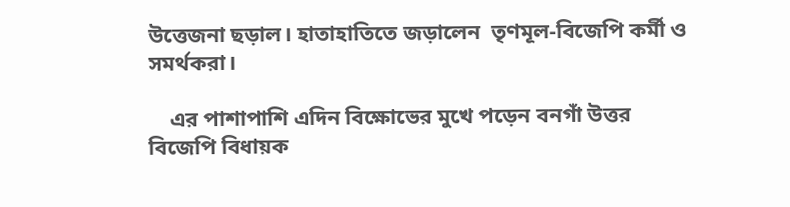উত্তেজনা ছড়াল। হাতাহাতিতে জড়ালেন  তৃণমূল-বিজেপি কর্মী ও সমর্থকরা।

    এর পাশাপাশি এদিন বিক্ষোভের মুখে পড়েন বনগাঁ উত্তর বিজেপি বিধায়ক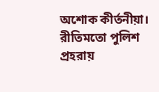অশোক কীর্তনীয়া। রীতিমতো পুলিশ প্রহরায়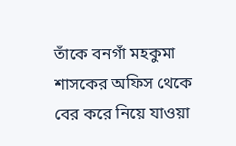তাঁকে বনগাঁ মহকুমা শাসকের অফিস থেকে বের করে নিয়ে যাওয়া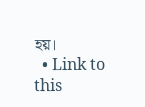হয়।
  • Link to this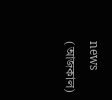news (আজকাল)